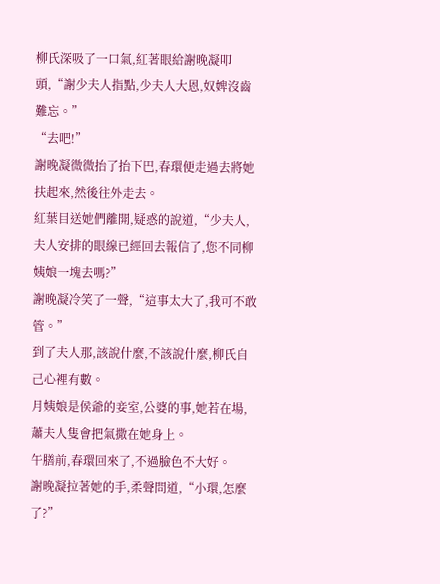柳氏深吸了一口氣,紅著眼給謝晚凝叩頭,“謝少夫人指點,少夫人大恩,奴婢沒齒難忘。”
“去吧!”
謝晚凝微微抬了抬下巴,春環便走過去將她扶起來,然後往外走去。
紅葉目送她們離開,疑惑的說道,“少夫人,夫人安排的眼線已經回去報信了,您不同柳姨娘一塊去嗎?”
謝晚凝冷笑了一聲,“這事太大了,我可不敢管。”
到了夫人那,該說什麼,不該說什麼,柳氏自己心裡有數。
月姨娘是侯爺的妾室,公婆的事,她若在場,蕭夫人隻會把氣撒在她身上。
午膳前,春環回來了,不過臉色不大好。
謝晚凝拉著她的手,柔聲問道,“小環,怎麼了?”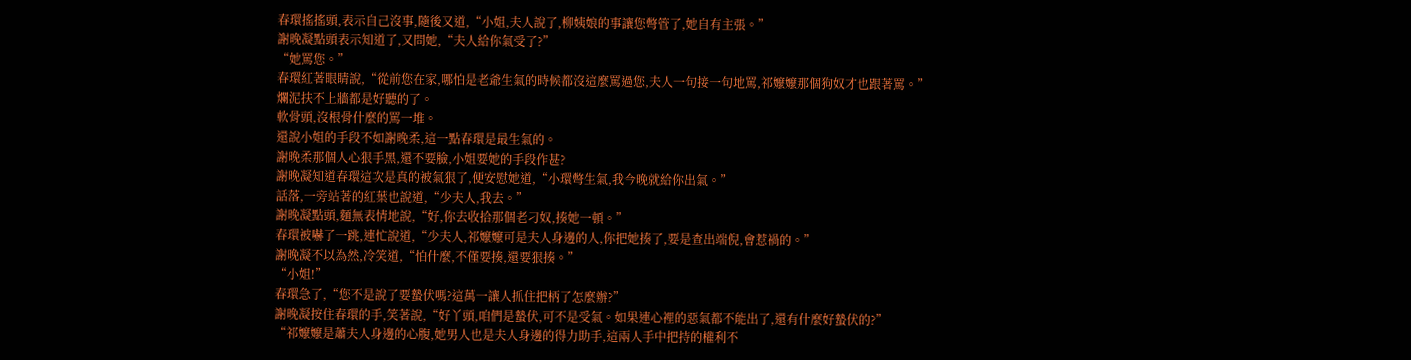春環搖搖頭,表示自己沒事,隨後又道,“小姐,夫人說了,柳姨娘的事讓您彆管了,她自有主張。”
謝晚凝點頭表示知道了,又問她,“夫人給你氣受了?”
“她罵您。”
春環紅著眼睛說,“從前您在家,哪怕是老爺生氣的時候都沒這麼罵過您,夫人一句接一句地罵,祁嬤嬤那個狗奴才也跟著罵。”
爛泥扶不上牆都是好聽的了。
軟骨頭,沒根骨什麼的罵一堆。
還說小姐的手段不如謝晚柔,這一點春環是最生氣的。
謝晚柔那個人心狠手黑,還不要臉,小姐要她的手段作甚?
謝晚凝知道春環這次是真的被氣狠了,便安慰她道,“小環彆生氣,我今晚就給你出氣。”
話落,一旁站著的紅葉也說道,“少夫人,我去。”
謝晚凝點頭,麵無表情地說,“好,你去收拾那個老刁奴,揍她一頓。”
春環被嚇了一跳,連忙說道,“少夫人,祁嬤嬤可是夫人身邊的人,你把她揍了,要是查出端倪,會惹禍的。”
謝晚凝不以為然,冷笑道,“怕什麼,不僅要揍,還要狠揍。”
“小姐!”
春環急了,“您不是說了要蟄伏嗎?這萬一讓人抓住把柄了怎麼辦?”
謝晚凝按住春環的手,笑著說,“好丫頭,咱們是蟄伏,可不是受氣。如果連心裡的惡氣都不能出了,還有什麼好蟄伏的?”
“祁嬤嬤是蕭夫人身邊的心腹,她男人也是夫人身邊的得力助手,這兩人手中把持的權利不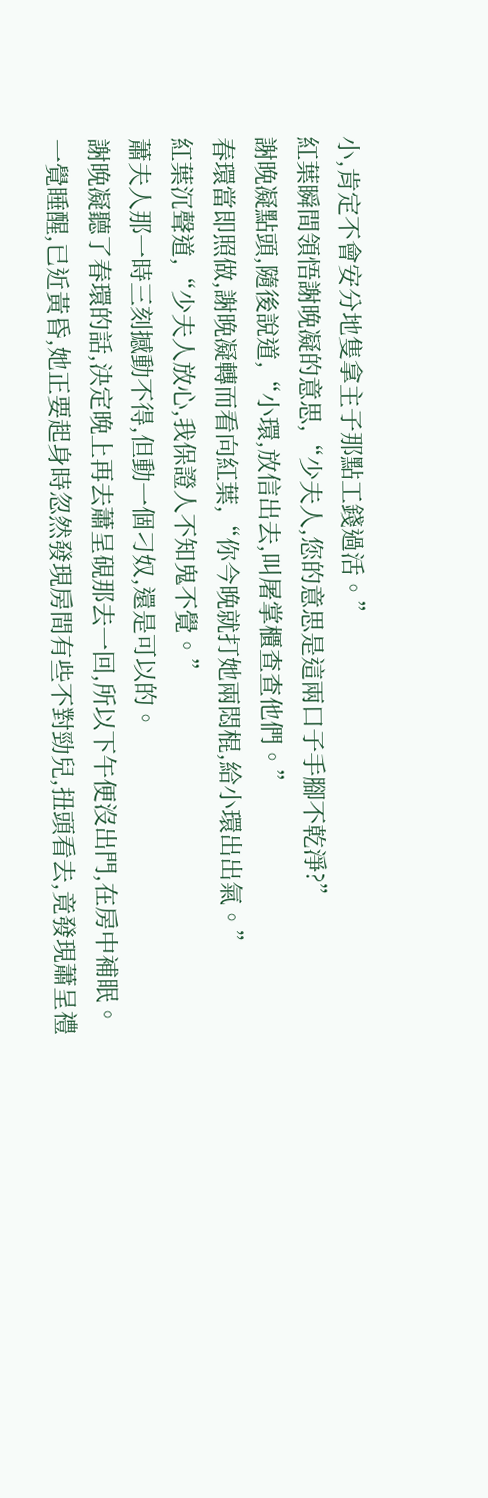小,肯定不會安分地隻拿主子那點工錢過活。”
紅葉瞬間領悟謝晚凝的意思,“少夫人,您的意思是這兩口子手腳不乾淨?”
謝晚凝點頭,隨後說道,“小環,放信出去,叫屠掌櫃查查他們。”
春環當即照做,謝晚凝轉而看向紅葉,“你今晚就打她兩悶棍,給小環出出氣。”
紅葉沉聲道,“少夫人放心,我保證人不知鬼不覺。”
蕭夫人那一時三刻撼動不得,但動一個刁奴,還是可以的。
謝晚凝聽了春環的話,決定晚上再去蕭呈硯那去一回,所以下午便沒出門,在房中補眠。
一覺睡醒,已近黃昏,她正要起身時忽然發現房間有些不對勁兒,扭頭看去,竟發現蕭呈禮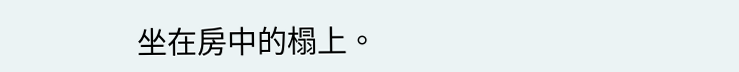坐在房中的榻上。